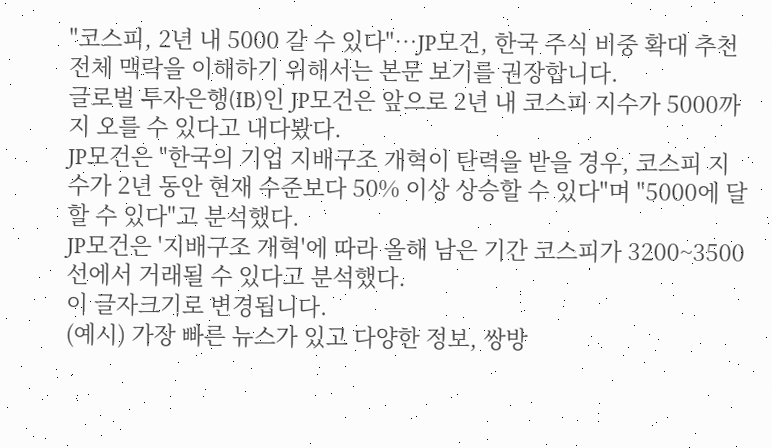"코스피, 2년 내 5000 갈 수 있다"…JP모건, 한국 주식 비중 확대 추천
전체 맥락을 이해하기 위해서는 본문 보기를 권장합니다.
글로벌 투자은행(IB)인 JP모건은 앞으로 2년 내 코스피 지수가 5000까지 오를 수 있다고 내다봤다.
JP모건은 "한국의 기업 지배구조 개혁이 탄력을 받을 경우, 코스피 지수가 2년 동안 현재 수준보다 50% 이상 상승할 수 있다"며 "5000에 달할 수 있다"고 분석했다.
JP모건은 '지배구조 개혁'에 따라 올해 남은 기간 코스피가 3200~3500선에서 거래될 수 있다고 분석했다.
이 글자크기로 변경됩니다.
(예시) 가장 빠른 뉴스가 있고 다양한 정보, 쌍방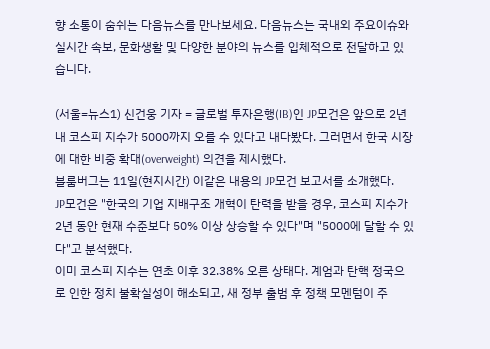향 소통이 숨쉬는 다음뉴스를 만나보세요. 다음뉴스는 국내외 주요이슈와 실시간 속보, 문화생활 및 다양한 분야의 뉴스를 입체적으로 전달하고 있습니다.

(서울=뉴스1) 신건웅 기자 = 글로벌 투자은행(IB)인 JP모건은 앞으로 2년 내 코스피 지수가 5000까지 오를 수 있다고 내다봤다. 그러면서 한국 시장에 대한 비중 확대(overweight) 의견을 제시했다.
블룸버그는 11일(현지시간) 이같은 내용의 JP모건 보고서를 소개했다.
JP모건은 "한국의 기업 지배구조 개혁이 탄력을 받을 경우, 코스피 지수가 2년 동안 현재 수준보다 50% 이상 상승할 수 있다"며 "5000에 달할 수 있다"고 분석했다.
이미 코스피 지수는 연초 이후 32.38% 오른 상태다. 계엄과 탄핵 정국으로 인한 정치 불확실성이 해소되고, 새 정부 출범 후 정책 모멘텀이 주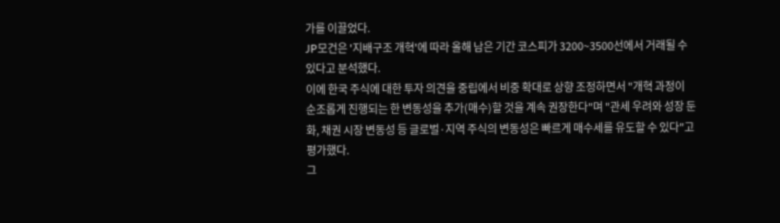가를 이끌었다.
JP모건은 '지배구조 개혁'에 따라 올해 남은 기간 코스피가 3200~3500선에서 거래될 수 있다고 분석했다.
이에 한국 주식에 대한 투자 의견을 중립에서 비중 확대로 상향 조정하면서 "개혁 과정이 순조롭게 진행되는 한 변동성을 추가(매수)할 것을 계속 권장한다"며 "관세 우려와 성장 둔화, 채권 시장 변동성 등 글로벌·지역 주식의 변동성은 빠르게 매수세를 유도할 수 있다"고 평가했다.
그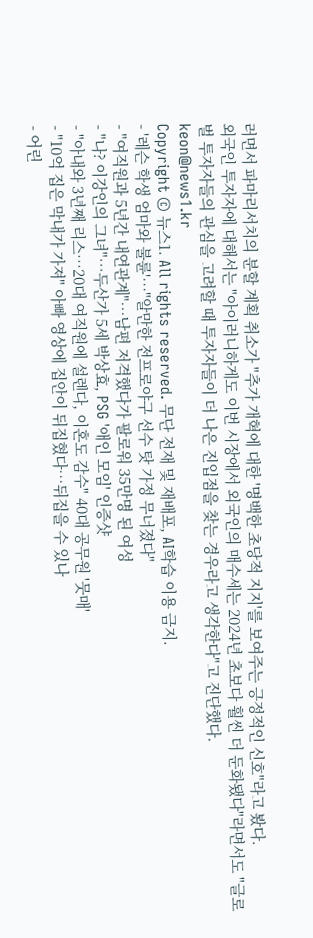러면서 파마리서치의 분할 계획 취소가 "추가 개혁에 대한 '명백한 초당적 지지'를 보여주는 긍정적인 신호"라고 봤다.
외국인 투자자에 대해서는 "아이러니하게도 이번 시장에서 외국인의 매수세는 2024년 초보다 훨씬 더 둔화됐다"라면서도 "글로벌 투자자들의 관심을 고려할 때 투자자들이 더 나은 진입점을 찾는 경우라고 생각한다"고 진단했다.
keon@news1.kr
Copyright © 뉴스1. All rights reserved. 무단 전재 및 재배포, AI학습 이용 금지.
- '레슨 학생 엄마와 불륜'…"알만한 전프로야구 선수 탓 가정 무너졌다"
- "여직원과 5년간 내연관계"…남편 저격했다가 팔로워 35만명 된 여성
- "나? 이강인의 그녀"…두산가 5세 박상효, PSG '애인 모임' 인증샷
- "아내와 3년째 리스…20대 여직원에 설렌다, 이혼도 감수" 40대 공무원 '뭇매'
- "10억 집은 막내가 가져" 아빠 영상에 집안이 뒤집혔다…뒤집을 수 있나
- 어린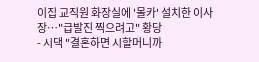이집 교직원 화장실에 '몰카' 설치한 이사장…"급발진 찍으려고" 황당
- 시댁 "결혼하면 시할머니까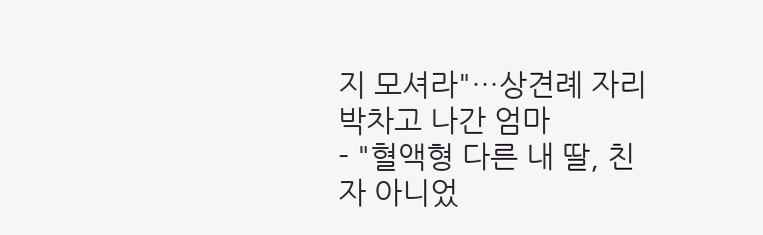지 모셔라"…상견례 자리 박차고 나간 엄마
- "혈액형 다른 내 딸, 친자 아니었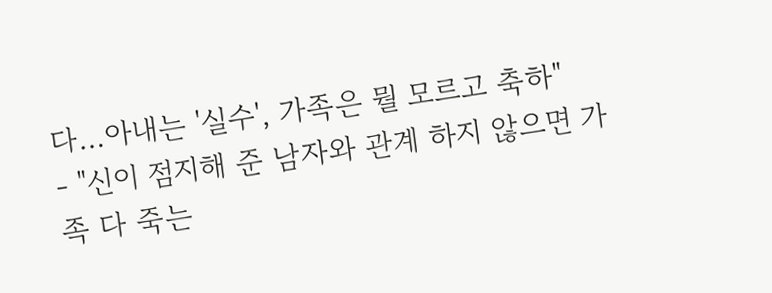다…아내는 '실수', 가족은 뭘 모르고 축하"
- "신이 점지해 준 남자와 관계 하지 않으면 가족 다 죽는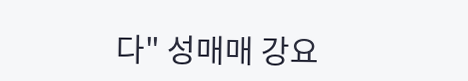다" 성매매 강요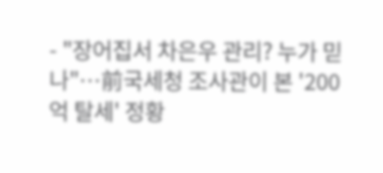- "장어집서 차은우 관리? 누가 믿나"…前국세청 조사관이 본 '200억 탈세' 정황